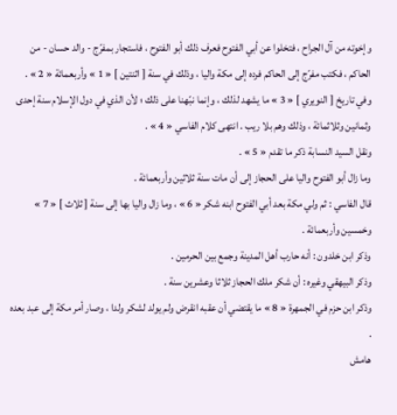وإخوته من آل الجراح ، فتخلوا عن أبي الفتوح فعرف ذلك أبو الفتوح ، فاستجار بمفرّج - والد حسان - من الحاكم ، فكتب مفرّج إلى الحاكم فرده إلى مكة واليا ، وذلك في سنة [ اثنتين ] « 1 » وأربعمائة « 2 » .
وفي تاريخ [ النويري ] « 3 » ما يشهد لذلك ، وإنما نبّهنا على ذلك ؛ لأن الذي في دول الإسلام سنة إحدى وثمانين وثلاثمائة ، وذلك وهم بلا ريب . انتهى كلام الفاسي « 4 » .
ونقل السيد النسابة ذكر ما تقدم « 5 » .
وما زال أبو الفتوح واليا على الحجاز إلى أن مات سنة ثلاثين وأربعمائة .
قال الفاسي : ثم ولي مكة بعد أبي الفتوح ابنه شكر « 6 » ، وما زال واليا بها إلى سنة [ ثلاث ] « 7 » وخمسين وأربعمائة .
وذكر ابن خلدون : أنه حارب أهل المدينة وجمع بين الحرمين .
وذكر البيهقي وغيره : أن شكر ملك الحجاز ثلاثا وعشرين سنة .
وذكر ابن حزم في الجمهرة « 8 » ما يقتضي أن عقبه انقرض ولم يولد لشكر ولدا ، وصار أمر مكة إلى عبد بعده .
هامش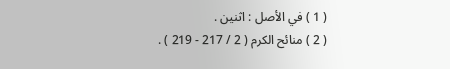( 1 ) في الأصل : اثنين .
( 2 ) منائح الكرم ( 2 / 217 - 219 ) .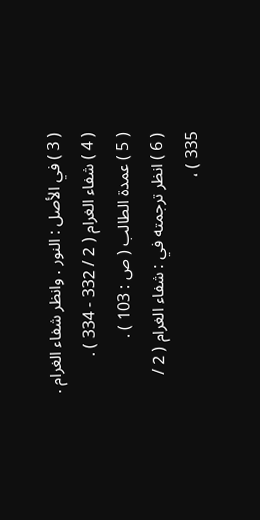( 3 ) في الأصل : النور . وانظر شفاء الغرام .
( 4 ) شفاء الغرام ( 2 / 332 - 334 ) .
( 5 ) عمدة الطالب ( ص : 103 ) .
( 6 ) انظر ترجمته في : شفاء الغرام ( 2 / 335 ) ،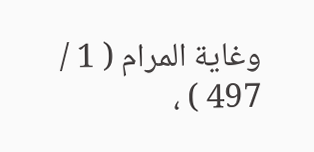وغاية المرام ( 1 / 497 ) ،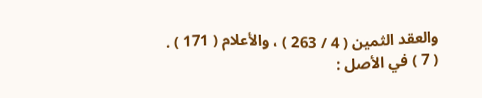والعقد الثمين ( 4 / 263 ) ، والأعلام ( 171 ) .
( 7 ) في الأصل :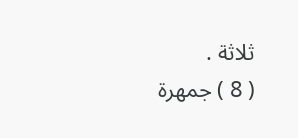ثلاثة .
( 8 ) جمهرة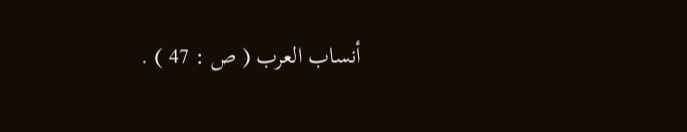أنساب العرب ( ص : 47 ) .